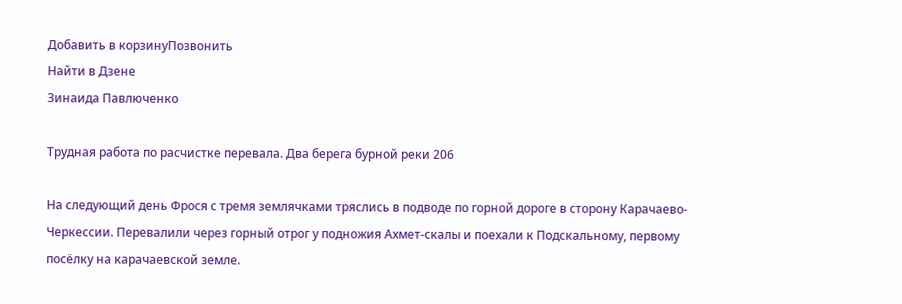Добавить в корзинуПозвонить
Найти в Дзене
Зинаида Павлюченко

Трудная работа по расчистке перевала. Два берега бурной реки 206

На следующий день Фрося с тремя землячками тряслись в подводе по горной дороге в сторону Карачаево-Черкессии. Перевалили через горный отрог у подножия Ахмет-скалы и поехали к Подскальному, первому посёлку на карачаевской земле.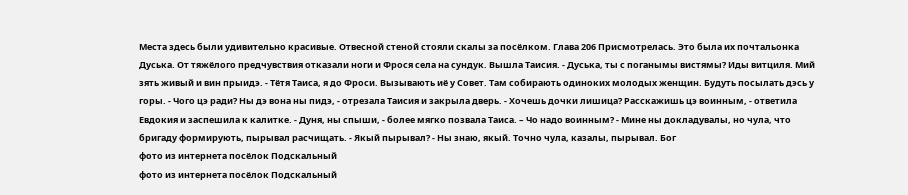Места здесь были удивительно красивые. Отвесной стеной стояли скалы за посёлком. Глава 206 Присмотрелась. Это была их почтальонка Дуська. От тяжёлого предчувствия отказали ноги и Фрося села на сундук. Вышла Таисия. - Дуська, ты с поганымы вистямы? Иды витциля. Мий зять живый и вин прыидэ. - Тётя Таиса, я до Фроси. Вызывають иё у Совет. Там собирають одиноких молодых женщин. Будуть посылать дэсь у горы. - Чого цэ ради? Ны дэ вона ны пидэ, - отрезала Таисия и закрыла дверь. - Хочешь дочки лишица? Расскажишь цэ воинным, - ответила Евдокия и заспешила к калитке. - Дуня, ны спыши, - более мягко позвала Таиса. – Чо надо воинным? - Мине ны докладувалы, но чула, что бригаду формирують, пырывал расчищать. - Якый пырывал? - Ны знаю, якый. Точно чула, казалы, пырывал. Бог
фото из интернета посёлок Подскальный
фото из интернета посёлок Подскальный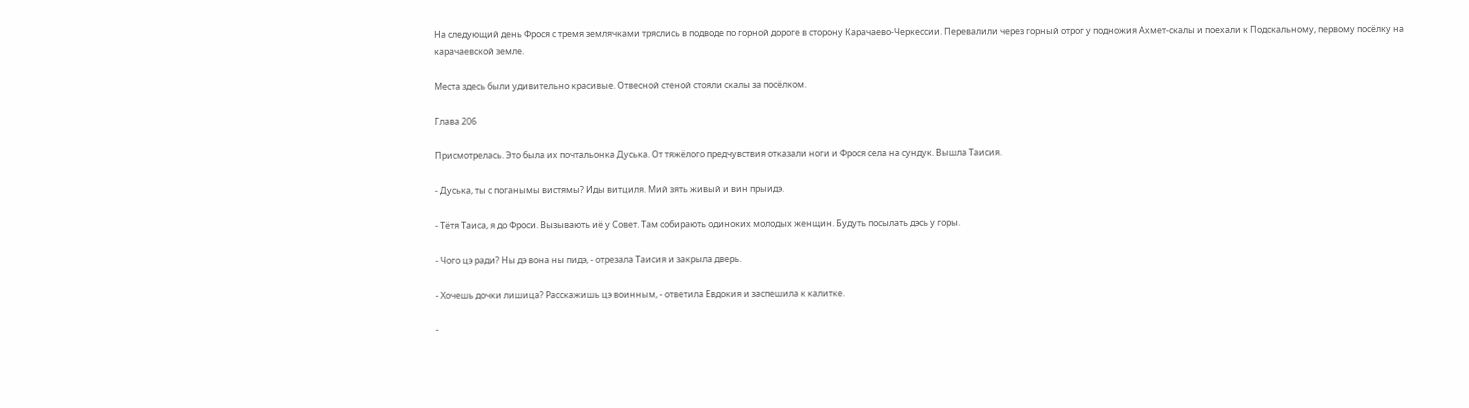На следующий день Фрося с тремя землячками тряслись в подводе по горной дороге в сторону Карачаево-Черкессии. Перевалили через горный отрог у подножия Ахмет-скалы и поехали к Подскальному, первому посёлку на карачаевской земле.

Места здесь были удивительно красивые. Отвесной стеной стояли скалы за посёлком.

Глава 206

Присмотрелась. Это была их почтальонка Дуська. От тяжёлого предчувствия отказали ноги и Фрося села на сундук. Вышла Таисия.

- Дуська, ты с поганымы вистямы? Иды витциля. Мий зять живый и вин прыидэ.

- Тётя Таиса, я до Фроси. Вызывають иё у Совет. Там собирають одиноких молодых женщин. Будуть посылать дэсь у горы.

- Чого цэ ради? Ны дэ вона ны пидэ, - отрезала Таисия и закрыла дверь.

- Хочешь дочки лишица? Расскажишь цэ воинным, - ответила Евдокия и заспешила к калитке.

-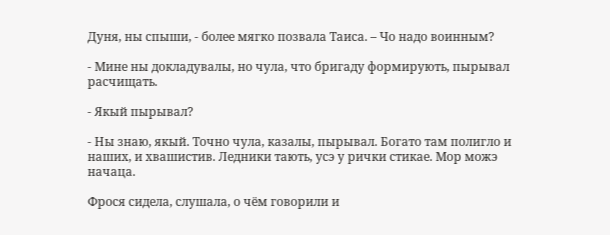Дуня, ны спыши, - более мягко позвала Таиса. – Чо надо воинным?

- Мине ны докладувалы, но чула, что бригаду формирують, пырывал расчищать.

- Якый пырывал?

- Ны знаю, якый. Точно чула, казалы, пырывал. Богато там полигло и наших, и хвашистив. Ледники тають, усэ у рички стикае. Мор можэ начаца.

Фрося сидела, слушала, о чём говорили и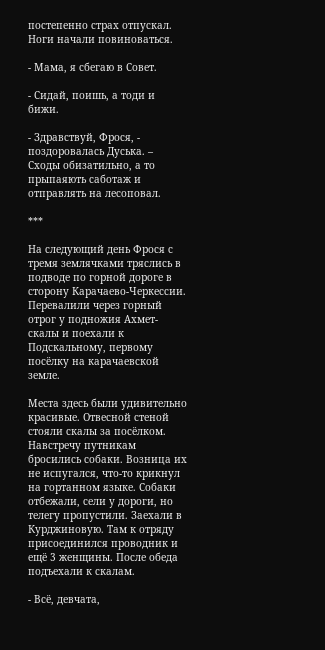постепенно страх отпускал. Ноги начали повиноваться.

- Мама, я сбегаю в Совет.

- Сидай, поишь, а тоди и бижи.

- Здравствуй, Фрося, - поздоровалась Дуська. – Сходы обизатильно, а то прыпаяють саботаж и отправлять на лесоповал.

***

На следующий день Фрося с тремя землячками тряслись в подводе по горной дороге в сторону Карачаево-Черкессии. Перевалили через горный отрог у подножия Ахмет-скалы и поехали к Подскальному, первому посёлку на карачаевской земле.

Места здесь были удивительно красивые. Отвесной стеной стояли скалы за посёлком. Навстречу путникам бросились собаки. Возница их не испугался, что-то крикнул на гортанном языке. Собаки отбежали, сели у дороги, но телегу пропустили. Заехали в Курджиновую. Там к отряду присоединился проводник и ещё 3 женщины. После обеда подъехали к скалам.

- Всё, девчата,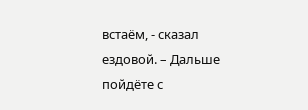встаём, - сказал ездовой. – Дальше пойдёте с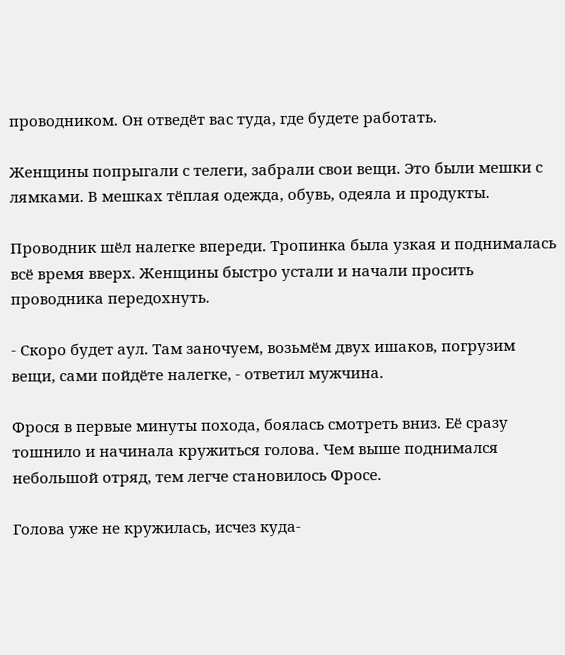проводником. Он отведёт вас туда, где будете работать.

Женщины попрыгали с телеги, забрали свои вещи. Это были мешки с лямками. В мешках тёплая одежда, обувь, одеяла и продукты.

Проводник шёл налегке впереди. Тропинка была узкая и поднималась всё время вверх. Женщины быстро устали и начали просить проводника передохнуть.

- Скоро будет аул. Там заночуем, возьмём двух ишаков, погрузим вещи, сами пойдёте налегке, - ответил мужчина.

Фрося в первые минуты похода, боялась смотреть вниз. Её сразу тошнило и начинала кружиться голова. Чем выше поднимался небольшой отряд, тем легче становилось Фросе.

Голова уже не кружилась, исчез куда-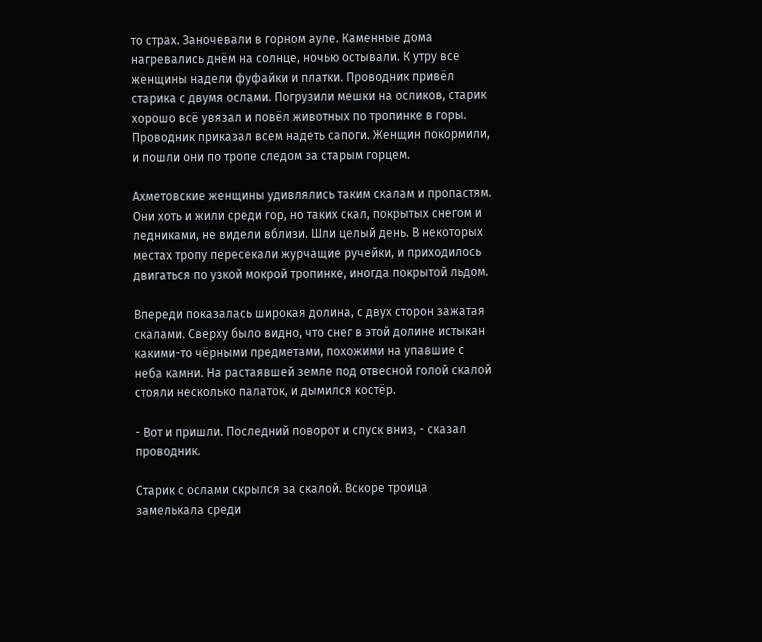то страх. Заночевали в горном ауле. Каменные дома нагревались днём на солнце, ночью остывали. К утру все женщины надели фуфайки и платки. Проводник привёл старика с двумя ослами. Погрузили мешки на осликов, старик хорошо всё увязал и повёл животных по тропинке в горы. Проводник приказал всем надеть сапоги. Женщин покормили, и пошли они по тропе следом за старым горцем.

Ахметовские женщины удивлялись таким скалам и пропастям. Они хоть и жили среди гор, но таких скал, покрытых снегом и ледниками, не видели вблизи. Шли целый день. В некоторых местах тропу пересекали журчащие ручейки, и приходилось двигаться по узкой мокрой тропинке, иногда покрытой льдом.

Впереди показалась широкая долина, с двух сторон зажатая скалами. Сверху было видно, что снег в этой долине истыкан какими-то чёрными предметами, похожими на упавшие с неба камни. На растаявшей земле под отвесной голой скалой стояли несколько палаток, и дымился костёр.

- Вот и пришли. Последний поворот и спуск вниз, - сказал проводник.

Старик с ослами скрылся за скалой. Вскоре троица замелькала среди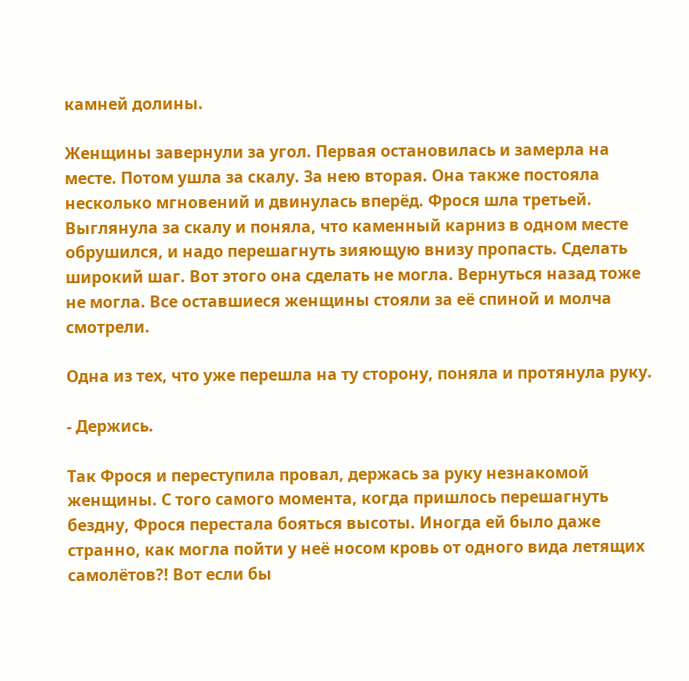камней долины.

Женщины завернули за угол. Первая остановилась и замерла на месте. Потом ушла за скалу. За нею вторая. Она также постояла несколько мгновений и двинулась вперёд. Фрося шла третьей. Выглянула за скалу и поняла, что каменный карниз в одном месте обрушился, и надо перешагнуть зияющую внизу пропасть. Сделать широкий шаг. Вот этого она сделать не могла. Вернуться назад тоже не могла. Все оставшиеся женщины стояли за её спиной и молча смотрели.

Одна из тех, что уже перешла на ту сторону, поняла и протянула руку.

- Держись.

Так Фрося и переступила провал, держась за руку незнакомой женщины. С того самого момента, когда пришлось перешагнуть бездну, Фрося перестала бояться высоты. Иногда ей было даже странно, как могла пойти у неё носом кровь от одного вида летящих самолётов?! Вот если бы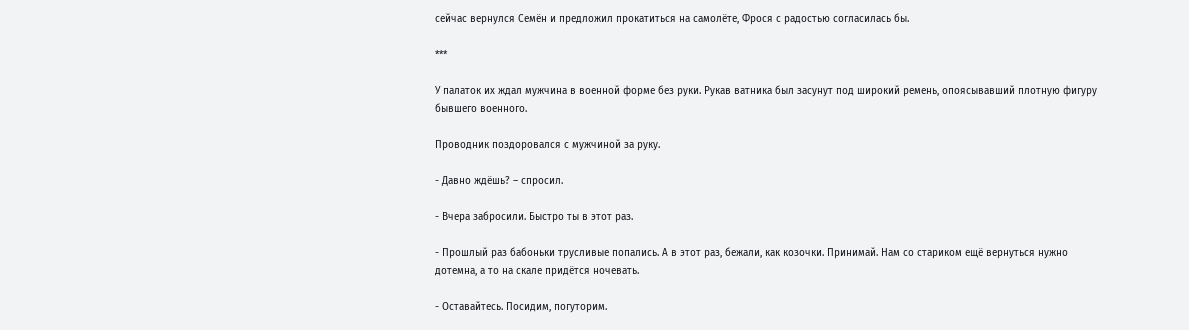сейчас вернулся Семён и предложил прокатиться на самолёте, Фрося с радостью согласилась бы.

***

У палаток их ждал мужчина в военной форме без руки. Рукав ватника был засунут под широкий ремень, опоясывавший плотную фигуру бывшего военного.

Проводник поздоровался с мужчиной за руку.

- Давно ждёшь? – спросил.

- Вчера забросили. Быстро ты в этот раз.

- Прошлый раз бабоньки трусливые попались. А в этот раз, бежали, как козочки. Принимай. Нам со стариком ещё вернуться нужно дотемна, а то на скале придётся ночевать.

- Оставайтесь. Посидим, погуторим.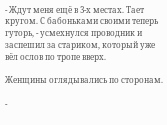- Ждут меня ещё в 3-х местах. Тает кругом. С бабоньками своими теперь гуторь, - усмехнулся проводник и заспешил за стариком, который уже вёл ослов по тропе вверх.

Женщины оглядывались по сторонам.

-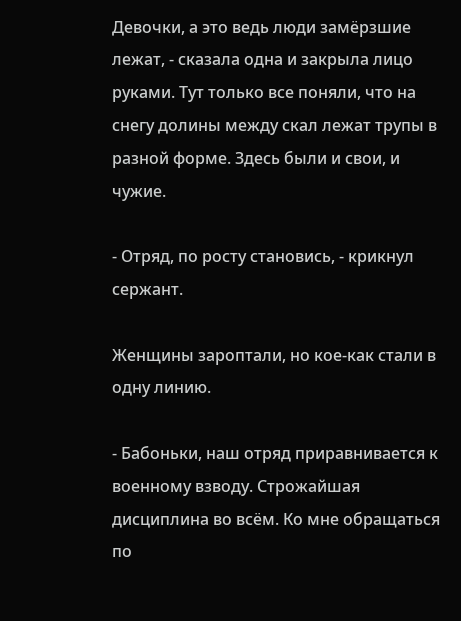Девочки, а это ведь люди замёрзшие лежат, - сказала одна и закрыла лицо руками. Тут только все поняли, что на снегу долины между скал лежат трупы в разной форме. Здесь были и свои, и чужие.

- Отряд, по росту становись, - крикнул сержант.

Женщины зароптали, но кое-как стали в одну линию.

- Бабоньки, наш отряд приравнивается к военному взводу. Строжайшая дисциплина во всём. Ко мне обращаться по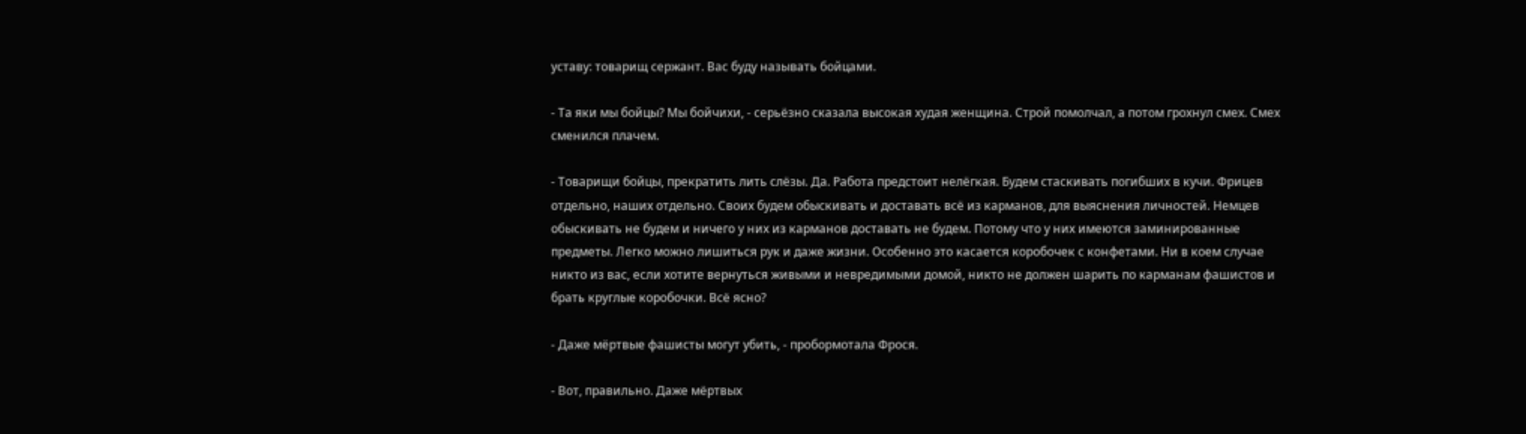уставу: товарищ сержант. Вас буду называть бойцами.

- Та яки мы бойцы? Мы бойчихи, - серьёзно сказала высокая худая женщина. Строй помолчал, а потом грохнул смех. Смех сменился плачем.

- Товарищи бойцы, прекратить лить слёзы. Да. Работа предстоит нелёгкая. Будем стаскивать погибших в кучи. Фрицев отдельно, наших отдельно. Своих будем обыскивать и доставать всё из карманов, для выяснения личностей. Немцев обыскивать не будем и ничего у них из карманов доставать не будем. Потому что у них имеются заминированные предметы. Легко можно лишиться рук и даже жизни. Особенно это касается коробочек с конфетами. Ни в коем случае никто из вас, если хотите вернуться живыми и невредимыми домой, никто не должен шарить по карманам фашистов и брать круглые коробочки. Всё ясно?

- Даже мёртвые фашисты могут убить, - пробормотала Фрося.

- Вот, правильно. Даже мёртвых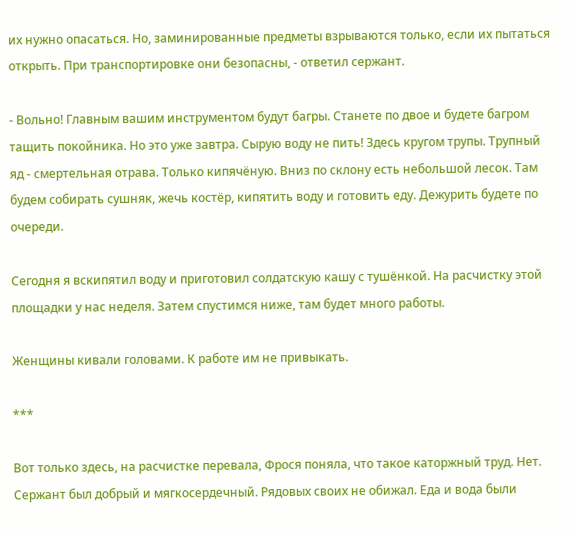их нужно опасаться. Но, заминированные предметы взрываются только, если их пытаться открыть. При транспортировке они безопасны, - ответил сержант.

- Вольно! Главным вашим инструментом будут багры. Станете по двое и будете багром тащить покойника. Но это уже завтра. Сырую воду не пить! Здесь кругом трупы. Трупный яд - смертельная отрава. Только кипячёную. Вниз по склону есть небольшой лесок. Там будем собирать сушняк, жечь костёр, кипятить воду и готовить еду. Дежурить будете по очереди.

Сегодня я вскипятил воду и приготовил солдатскую кашу с тушёнкой. На расчистку этой площадки у нас неделя. Затем спустимся ниже, там будет много работы.

Женщины кивали головами. К работе им не привыкать.

***

Вот только здесь, на расчистке перевала, Фрося поняла, что такое каторжный труд. Нет. Сержант был добрый и мягкосердечный. Рядовых своих не обижал. Еда и вода были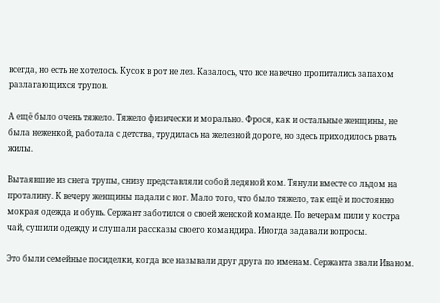всегда, но есть не хотелось. Кусок в рот не лез. Казалось, что все навечно пропитались запахом разлагающихся трупов.

А ещё было очень тяжело. Тяжело физически и морально. Фрося, как и остальные женщины, не была неженкой, работала с детства, трудилась на железной дороге, но здесь приходилось рвать жилы.

Вытаявшие из снега трупы, снизу представляли собой ледяной ком. Тянули вместе со льдом на проталину. К вечеру женщины падали с ног. Мало того, что было тяжело, так ещё и постоянно мокрая одежда и обувь. Сержант заботился о своей женской команде. По вечерам пили у костра чай, сушили одежду и слушали рассказы своего командира. Иногда задавали вопросы.

Это были семейные посиделки, когда все называли друг друга по именам. Сержанта звали Иваном.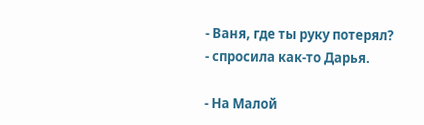- Ваня, где ты руку потерял? - спросила как-то Дарья.

- На Малой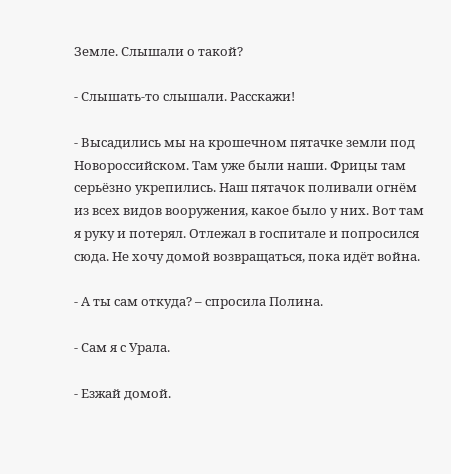Земле. Слышали о такой?

- Слышать-то слышали. Расскажи!

- Высадились мы на крошечном пятачке земли под Новороссийском. Там уже были наши. Фрицы там серьёзно укрепились. Наш пятачок поливали огнём из всех видов вооружения, какое было у них. Вот там я руку и потерял. Отлежал в госпитале и попросился сюда. Не хочу домой возвращаться, пока идёт война.

- А ты сам откуда? – спросила Полина.

- Сам я с Урала.

- Езжай домой.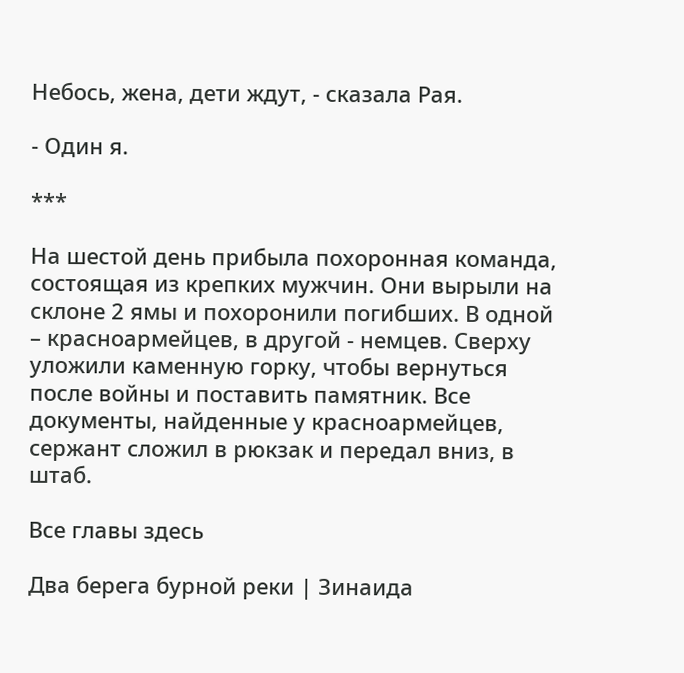Небось, жена, дети ждут, - сказала Рая.

- Один я.

***

На шестой день прибыла похоронная команда, состоящая из крепких мужчин. Они вырыли на склоне 2 ямы и похоронили погибших. В одной – красноармейцев, в другой - немцев. Сверху уложили каменную горку, чтобы вернуться после войны и поставить памятник. Все документы, найденные у красноармейцев, сержант сложил в рюкзак и передал вниз, в штаб.

Все главы здесь

Два берега бурной реки | Зинаида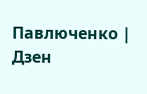Павлюченко | Дзен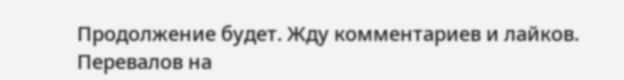Продолжение будет. Жду комментариев и лайков. Перевалов на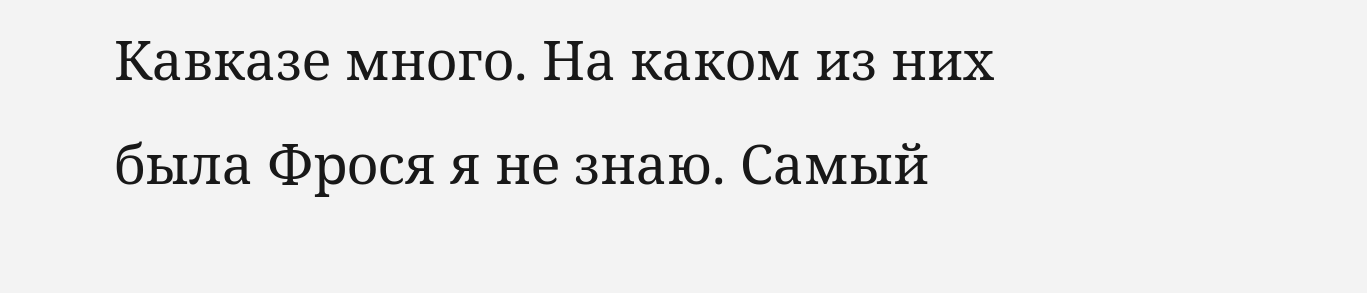Кавказе много. На каком из них была Фрося я не знаю. Самый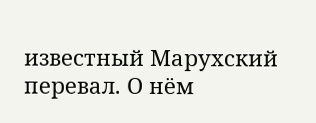известный Марухский перевал. О нём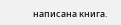написана книга.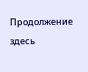Продолжение здесь